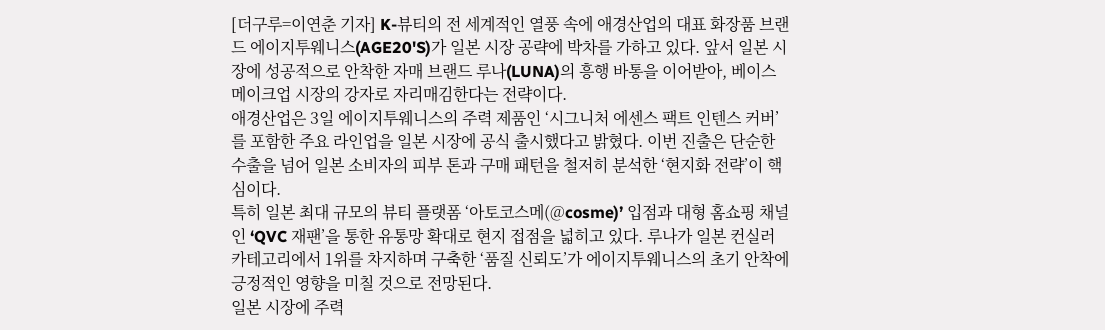[더구루=이연춘 기자] K-뷰티의 전 세계적인 열풍 속에 애경산업의 대표 화장품 브랜드 에이지투웨니스(AGE20'S)가 일본 시장 공략에 박차를 가하고 있다. 앞서 일본 시장에 성공적으로 안착한 자매 브랜드 루나(LUNA)의 흥행 바통을 이어받아, 베이스 메이크업 시장의 강자로 자리매김한다는 전략이다.
애경산업은 3일 에이지투웨니스의 주력 제품인 ‘시그니처 에센스 팩트 인텐스 커버’를 포함한 주요 라인업을 일본 시장에 공식 출시했다고 밝혔다. 이번 진출은 단순한 수출을 넘어 일본 소비자의 피부 톤과 구매 패턴을 철저히 분석한 ‘현지화 전략’이 핵심이다.
특히 일본 최대 규모의 뷰티 플랫폼 ‘아토코스메(@cosme)’ 입점과 대형 홈쇼핑 채널인 ‘QVC 재팬’을 통한 유통망 확대로 현지 접점을 넓히고 있다. 루나가 일본 컨실러 카테고리에서 1위를 차지하며 구축한 ‘품질 신뢰도’가 에이지투웨니스의 초기 안착에 긍정적인 영향을 미칠 것으로 전망된다.
일본 시장에 주력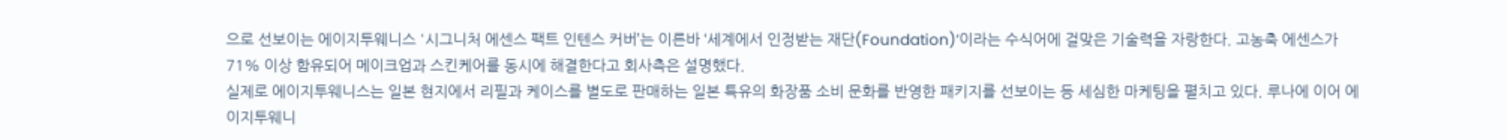으로 선보이는 에이지투웨니스 '시그니처 에센스 팩트 인텐스 커버’는 이른바 ‘세계에서 인정받는 재단(Foundation)’이라는 수식어에 걸맞은 기술력을 자랑한다. 고농축 에센스가 71% 이상 함유되어 메이크업과 스킨케어를 동시에 해결한다고 회사측은 설명했다.
실제로 에이지투웨니스는 일본 현지에서 리필과 케이스를 별도로 판매하는 일본 특유의 화장품 소비 문화를 반영한 패키지를 선보이는 등 세심한 마케팅을 펼치고 있다. 루나에 이어 에이지투웨니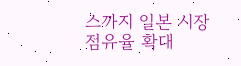스까지 일본 시장 점유율 확대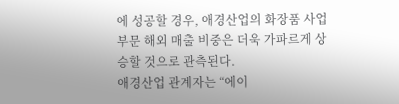에 성공할 경우, 애경산업의 화장품 사업 부문 해외 매출 비중은 더욱 가파르게 상승할 것으로 관측된다.
애경산업 관계자는 “에이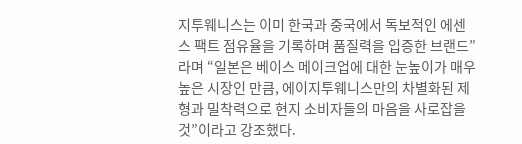지투웨니스는 이미 한국과 중국에서 독보적인 에센스 팩트 점유율을 기록하며 품질력을 입증한 브랜드”라며 “일본은 베이스 메이크업에 대한 눈높이가 매우 높은 시장인 만큼, 에이지투웨니스만의 차별화된 제형과 밀착력으로 현지 소비자들의 마음을 사로잡을 것”이라고 강조했다.